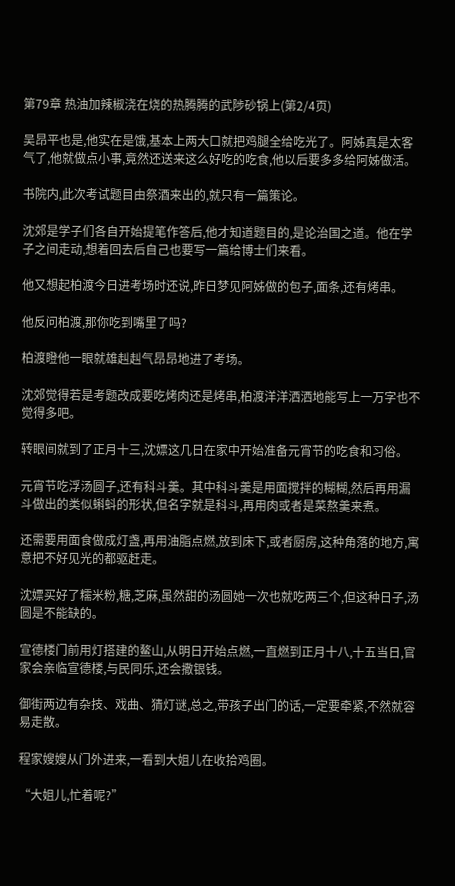第79章 热油加辣椒浇在烧的热腾腾的武陟砂锅上(第2/4页)

吴昂平也是,他实在是饿,基本上两大口就把鸡腿全给吃光了。阿姊真是太客气了,他就做点小事,竟然还送来这么好吃的吃食,他以后要多多给阿姊做活。

书院内,此次考试题目由祭酒来出的,就只有一篇策论。

沈郊是学子们各自开始提笔作答后,他才知道题目的,是论治国之道。他在学子之间走动,想着回去后自己也要写一篇给博士们来看。

他又想起柏渡今日进考场时还说,昨日梦见阿姊做的包子,面条,还有烤串。

他反问柏渡,那你吃到嘴里了吗?

柏渡瞪他一眼就雄赳赳气昂昂地进了考场。

沈郊觉得若是考题改成要吃烤肉还是烤串,柏渡洋洋洒洒地能写上一万字也不觉得多吧。

转眼间就到了正月十三,沈嫖这几日在家中开始准备元宵节的吃食和习俗。

元宵节吃浮汤圆子,还有科斗羹。其中科斗羹是用面搅拌的糊糊,然后再用漏斗做出的类似蝌蚪的形状,但名字就是科斗,再用肉或者是菜熬羹来煮。

还需要用面食做成灯盏,再用油脂点燃,放到床下,或者厨房,这种角落的地方,寓意把不好见光的都驱赶走。

沈嫖买好了糯米粉,糖,芝麻,虽然甜的汤圆她一次也就吃两三个,但这种日子,汤圆是不能缺的。

宣德楼门前用灯搭建的鳌山,从明日开始点燃,一直燃到正月十八,十五当日,官家会亲临宣德楼,与民同乐,还会撒银钱。

御街两边有杂技、戏曲、猜灯谜,总之,带孩子出门的话,一定要牵紧,不然就容易走散。

程家嫂嫂从门外进来,一看到大姐儿在收拾鸡圈。

“大姐儿,忙着呢?”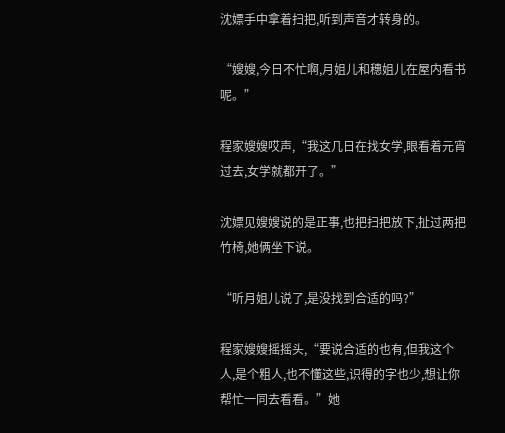沈嫖手中拿着扫把,听到声音才转身的。

“嫂嫂,今日不忙啊,月姐儿和穗姐儿在屋内看书呢。”

程家嫂嫂哎声,“我这几日在找女学,眼看着元宵过去,女学就都开了。”

沈嫖见嫂嫂说的是正事,也把扫把放下,扯过两把竹椅,她俩坐下说。

“听月姐儿说了,是没找到合适的吗?”

程家嫂嫂摇摇头,“要说合适的也有,但我这个人,是个粗人,也不懂这些,识得的字也少,想让你帮忙一同去看看。”她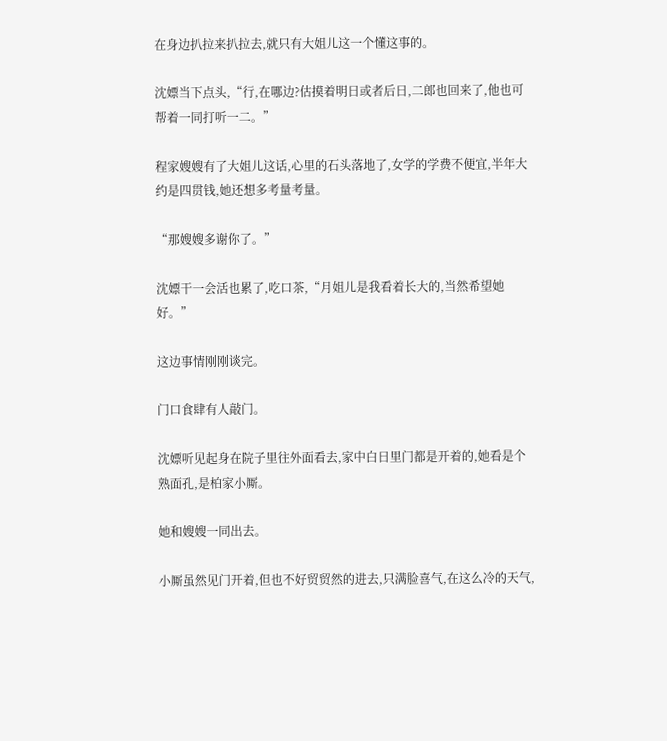在身边扒拉来扒拉去,就只有大姐儿这一个懂这事的。

沈嫖当下点头,“行,在哪边?估摸着明日或者后日,二郎也回来了,他也可帮着一同打听一二。”

程家嫂嫂有了大姐儿这话,心里的石头落地了,女学的学费不便宜,半年大约是四贯钱,她还想多考量考量。

“那嫂嫂多谢你了。”

沈嫖干一会活也累了,吃口茶,“月姐儿是我看着长大的,当然希望她好。”

这边事情刚刚谈完。

门口食肆有人敲门。

沈嫖听见起身在院子里往外面看去,家中白日里门都是开着的,她看是个熟面孔,是柏家小厮。

她和嫂嫂一同出去。

小厮虽然见门开着,但也不好贸贸然的进去,只满脸喜气,在这么冷的天气,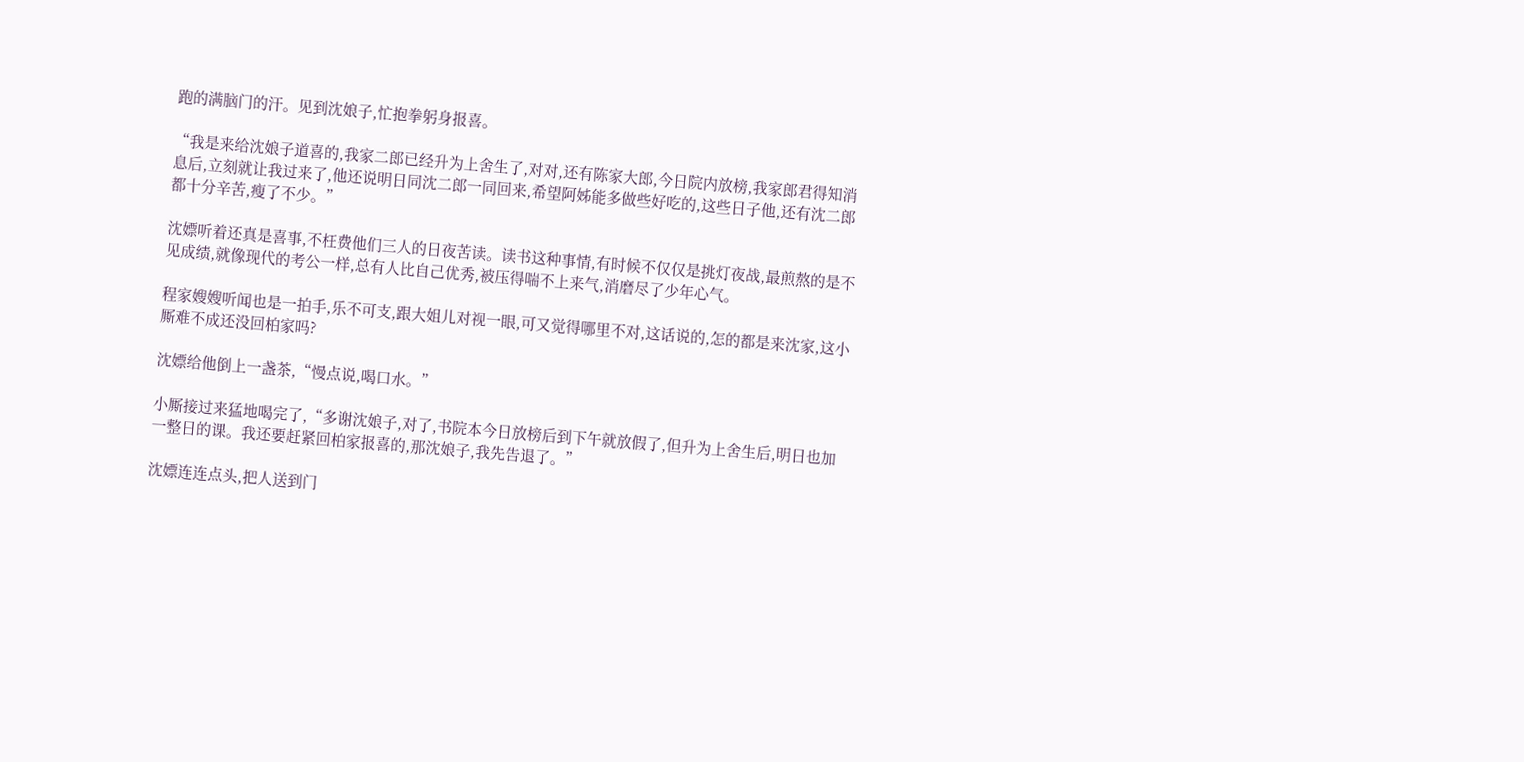跑的满脑门的汗。见到沈娘子,忙抱拳躬身报喜。

“我是来给沈娘子道喜的,我家二郎已经升为上舍生了,对对,还有陈家大郎,今日院内放榜,我家郎君得知消息后,立刻就让我过来了,他还说明日同沈二郎一同回来,希望阿姊能多做些好吃的,这些日子他,还有沈二郎都十分辛苦,瘦了不少。”

沈嫖听着还真是喜事,不枉费他们三人的日夜苦读。读书这种事情,有时候不仅仅是挑灯夜战,最煎熬的是不见成绩,就像现代的考公一样,总有人比自己优秀,被压得喘不上来气,消磨尽了少年心气。

程家嫂嫂听闻也是一拍手,乐不可支,跟大姐儿对视一眼,可又觉得哪里不对,这话说的,怎的都是来沈家,这小厮难不成还没回柏家吗?

沈嫖给他倒上一盏茶,“慢点说,喝口水。”

小厮接过来猛地喝完了,“多谢沈娘子,对了,书院本今日放榜后到下午就放假了,但升为上舍生后,明日也加一整日的课。我还要赶紧回柏家报喜的,那沈娘子,我先告退了。”

沈嫖连连点头,把人送到门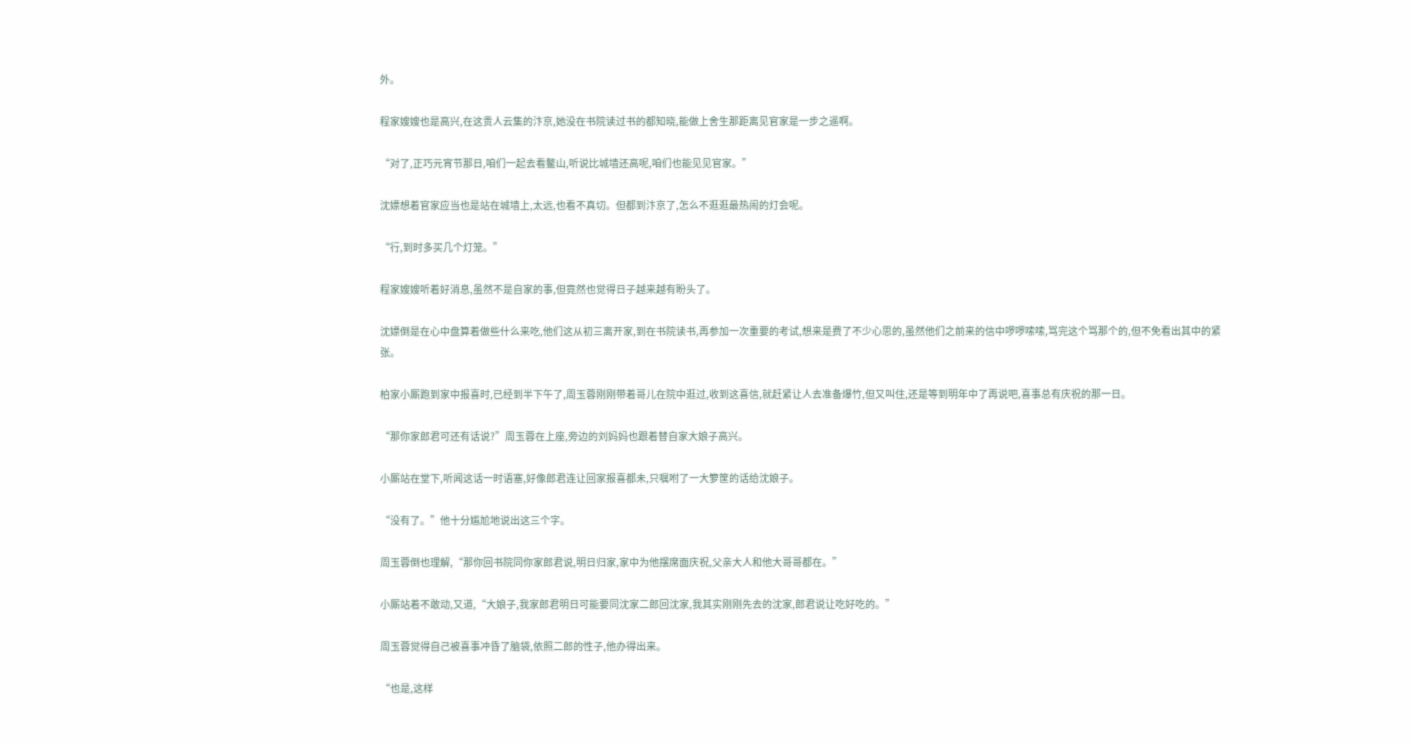外。

程家嫂嫂也是高兴,在这贵人云集的汴京,她没在书院读过书的都知晓,能做上舍生那距离见官家是一步之遥啊。

“对了,正巧元宵节那日,咱们一起去看鳌山,听说比城墙还高呢,咱们也能见见官家。”

沈嫖想着官家应当也是站在城墙上,太远,也看不真切。但都到汴京了,怎么不逛逛最热闹的灯会呢。

“行,到时多买几个灯笼。”

程家嫂嫂听着好消息,虽然不是自家的事,但竟然也觉得日子越来越有盼头了。

沈嫖倒是在心中盘算着做些什么来吃,他们这从初三离开家,到在书院读书,再参加一次重要的考试,想来是费了不少心思的,虽然他们之前来的信中啰啰嗦嗦,骂完这个骂那个的,但不免看出其中的紧张。

柏家小厮跑到家中报喜时,已经到半下午了,周玉蓉刚刚带着哥儿在院中逛过,收到这喜信,就赶紧让人去准备爆竹,但又叫住,还是等到明年中了再说吧,喜事总有庆祝的那一日。

“那你家郎君可还有话说?”周玉蓉在上座,旁边的刘妈妈也跟着替自家大娘子高兴。

小厮站在堂下,听闻这话一时语塞,好像郎君连让回家报喜都未,只嘱咐了一大箩筐的话给沈娘子。

“没有了。”他十分尴尬地说出这三个字。

周玉蓉倒也理解,“那你回书院同你家郎君说,明日归家,家中为他摆席面庆祝,父亲大人和他大哥哥都在。”

小厮站着不敢动,又道,“大娘子,我家郎君明日可能要同沈家二郎回沈家,我其实刚刚先去的沈家,郎君说让吃好吃的。”

周玉蓉觉得自己被喜事冲昏了脑袋,依照二郎的性子,他办得出来。

“也是,这样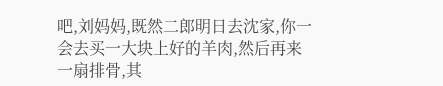吧,刘妈妈,既然二郎明日去沈家,你一会去买一大块上好的羊肉,然后再来一扇排骨,其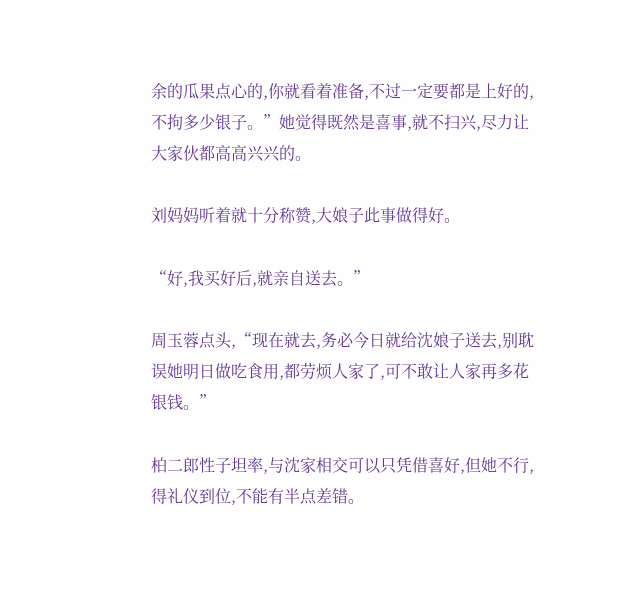余的瓜果点心的,你就看着准备,不过一定要都是上好的,不拘多少银子。”她觉得既然是喜事,就不扫兴,尽力让大家伙都高高兴兴的。

刘妈妈听着就十分称赞,大娘子此事做得好。

“好,我买好后,就亲自送去。”

周玉蓉点头,“现在就去,务必今日就给沈娘子送去,别耽误她明日做吃食用,都劳烦人家了,可不敢让人家再多花银钱。”

柏二郎性子坦率,与沈家相交可以只凭借喜好,但她不行,得礼仪到位,不能有半点差错。